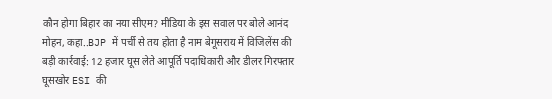कौन होगा बिहार का नया सीएम? मीडिया के इस सवाल पर बोले आनंद मोहन, कहा..BJP में पर्ची से तय होता है नाम बेगूसराय में विजिलेंस की बड़ी कार्रवाई: 12 हजार घूस लेते आपूर्ति पदाधिकारी और डीलर गिरफ्तार घूसखोर ESI की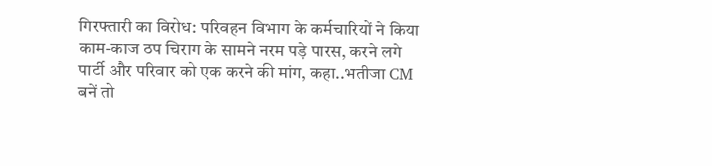गिरफ्तारी का विरोध: परिवहन विभाग के कर्मचारियों ने किया काम-काज ठप चिराग के सामने नरम पड़े पारस, करने लगे पार्टी और परिवार को एक करने की मांग, कहा..भतीजा CM बनें तो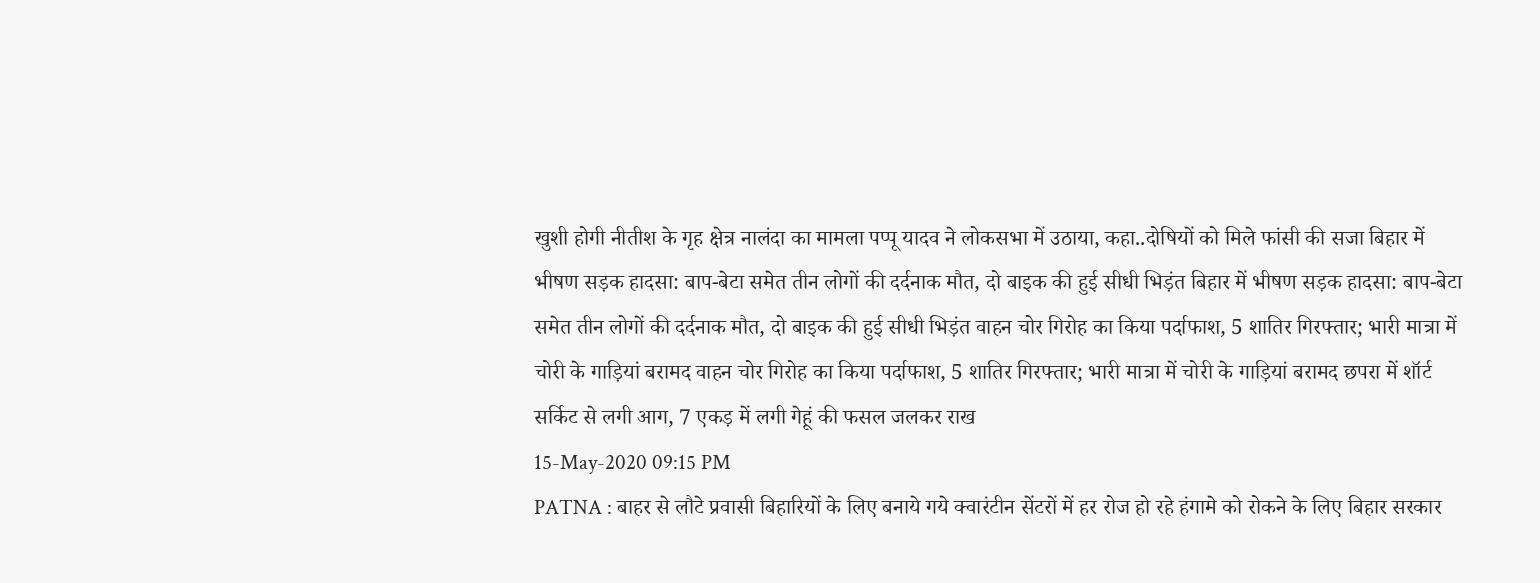खुशी होगी नीतीश के गृह क्षेत्र नालंदा का मामला पप्पू यादव ने लोकसभा में उठाया, कहा..दोषियों को मिले फांसी की सजा बिहार में भीषण सड़क हादसा: बाप-बेटा समेत तीन लोगों की दर्दनाक मौत, दो बाइक की हुई सीधी भिड़ंत बिहार में भीषण सड़क हादसा: बाप-बेटा समेत तीन लोगों की दर्दनाक मौत, दो बाइक की हुई सीधी भिड़ंत वाहन चोर गिरोह का किया पर्दाफाश, 5 शातिर गिरफ्तार; भारी मात्रा में चोरी के गाड़ियां बरामद वाहन चोर गिरोह का किया पर्दाफाश, 5 शातिर गिरफ्तार; भारी मात्रा में चोरी के गाड़ियां बरामद छपरा में शॉर्ट सर्किट से लगी आग, 7 एकड़ में लगी गेहूं की फसल जलकर राख
15-May-2020 09:15 PM
PATNA : बाहर से लौटे प्रवासी बिहारियों के लिए बनाये गये क्वारंटीन सेंटरों में हर रोज हो रहे हंगामे को रोकने के लिए बिहार सरकार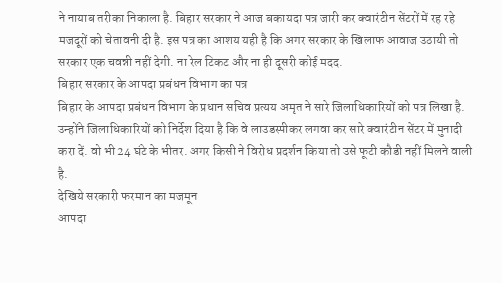ने नायाब तरीका निकाला है. बिहार सरकार ने आज बकायदा पत्र जारी कर क्वारंटीन सेंटरों में रह रहे मजदूरों को चेतावनी दी है. इस पत्र का आशय यही है कि अगर सरकार के खिलाफ आवाज उठायी तो सरकार एक चवन्नी नहीं देगी. ना रेल टिकट और ना ही दूसरी कोई मदद.
बिहार सरकार के आपदा प्रबंधन विभाग का पत्र
बिहार के आपदा प्रबंधन विभाग के प्रधान सचिव प्रत्यय अमृत ने सारे जिलाधिकारियों को पत्र लिखा है. उन्होंने जिलाधिकारियों को निर्देश दिया है कि वे लाउडस्पीकर लगवा कर सारे क्वारंटीन सेंटर में मुनादी करा दें. वो भी 24 घंटे के भीतर. अगर किसी ने विरोध प्रदर्शन किया तो उसे फूटी कौडी नहीं मिलने वाली है.
देखिये सरकारी फरमान का मजमून
आपदा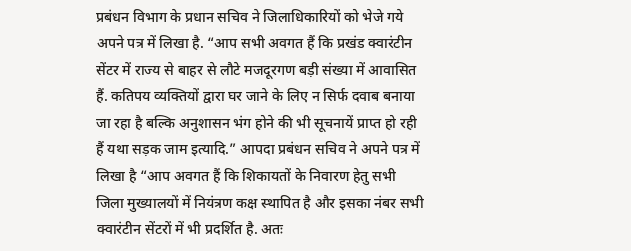प्रबंधन विभाग के प्रधान सचिव ने जिलाधिकारियों को भेजे गये अपने पत्र में लिखा है. “आप सभी अवगत हैं कि प्रखंड क्वारंटीन सेंटर में राज्य से बाहर से लौटे मजदूरगण बड़ी संख्या में आवासित हैं. कतिपय व्यक्तियों द्वारा घर जाने के लिए न सिर्फ दवाब बनाया जा रहा है बल्कि अनुशासन भंग होने की भी सूचनायें प्राप्त हो रही हैं यथा सड़क जाम इत्यादि.” आपदा प्रबंधन सचिव ने अपने पत्र में लिखा है “आप अवगत हैं कि शिकायतों के निवारण हेतु सभी जिला मुख्यालयों में नियंत्रण कक्ष स्थापित है और इसका नंबर सभी क्वारंटीन सेंटरों में भी प्रदर्शित है. अतः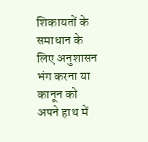शिकायतों के समाधान के लिए अनुशासन भंग करना या कानून को अपने हाथ में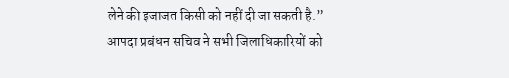लेने की इजाजत किसी को नहीं दी जा सकती है.”
आपदा प्रबंधन सचिव ने सभी जिलाधिकारियों को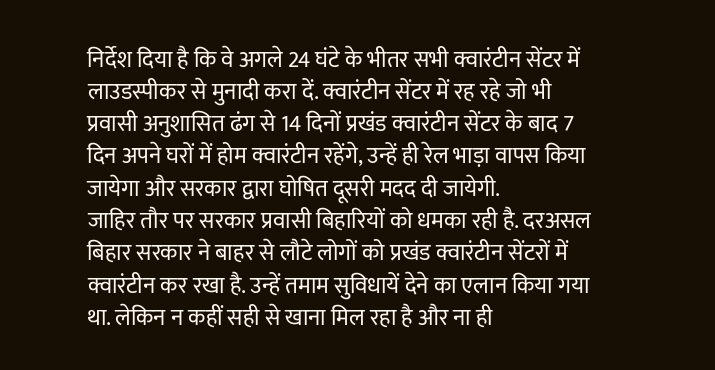निर्देश दिया है कि वे अगले 24 घंटे के भीतर सभी क्वारंटीन सेंटर में लाउडस्पीकर से मुनादी करा दें. क्वारंटीन सेंटर में रह रहे जो भी प्रवासी अनुशासित ढंग से 14 दिनों प्रखंड क्वारंटीन सेंटर के बाद 7 दिन अपने घरों में होम क्वारंटीन रहेंगे, उन्हें ही रेल भाड़ा वापस किया जायेगा और सरकार द्वारा घोषित दूसरी मदद दी जायेगी.
जाहिर तौर पर सरकार प्रवासी बिहारियों को धमका रही है. दरअसल बिहार सरकार ने बाहर से लौटे लोगों को प्रखंड क्वारंटीन सेंटरों में क्वारंटीन कर रखा है. उन्हें तमाम सुविधायें देने का एलान किया गया था. लेकिन न कहीं सही से खाना मिल रहा है और ना ही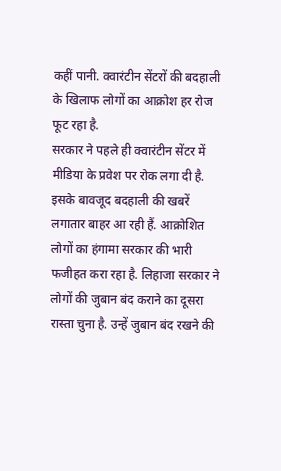कहीं पानी. क्वारंटीन सेंटरों की बदहाली के खिलाफ लोगों का आक्रोश हर रोज फूट रहा है.
सरकार ने पहले ही क्वारंटीन सेंटर में मीडिया के प्रवेश पर रोक लगा दी है. इसके बावजूद बदहाली की खबरें लगातार बाहर आ रही हैं. आक्रोशित लोगों का हंगामा सरकार की भारी फजीहत करा रहा है. लिहाजा सरकार ने लोगों की जुबान बंद कराने का दूसरा रास्ता चुना है. उन्हें जुबान बंद रखने की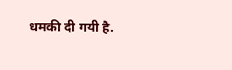धमकी दी गयी है.